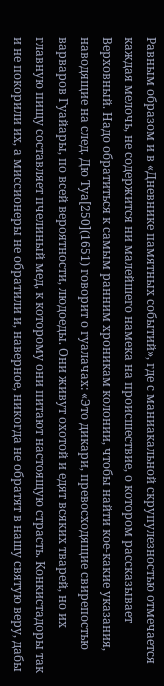Равным образом и в «Дневнике памятных событий», где с маниакальной скрупулезностью отмечается каждая мелочь, не содержится ни малейшего намека на происшествие, о котором рассказывает Верховный. Надо обратиться к самым ранним хроникам колонии, чтобы найти кое-какие указания, наводящие на след. Дю Туа[250](1651) говорит о гуалачах: «Это дикари, превосходящие свирепостью варваров Гуайары, по всей вероятности, людоеды. Они живут охотой и едят всяких тварей, но их главную пищу составляет пчелиный мед, к которому они питают настоящую страсть. Конкистадоры так и не покорили их, а миссионеры не обратили и, наверное, никогда не обратят в нашу святую веру, дабы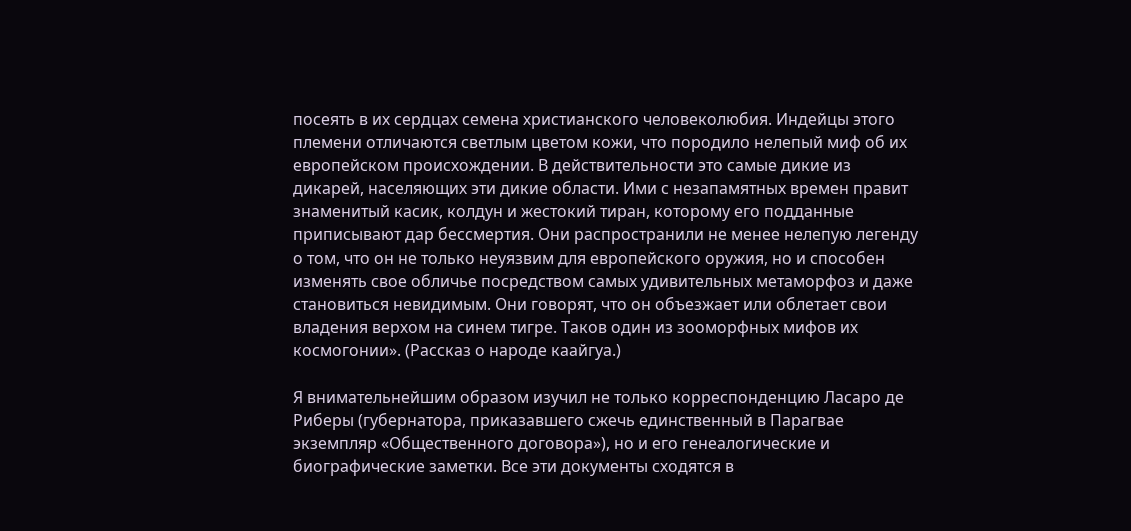посеять в их сердцах семена христианского человеколюбия. Индейцы этого племени отличаются светлым цветом кожи, что породило нелепый миф об их европейском происхождении. В действительности это самые дикие из дикарей, населяющих эти дикие области. Ими с незапамятных времен правит знаменитый касик, колдун и жестокий тиран, которому его подданные приписывают дар бессмертия. Они распространили не менее нелепую легенду о том, что он не только неуязвим для европейского оружия, но и способен изменять свое обличье посредством самых удивительных метаморфоз и даже становиться невидимым. Они говорят, что он объезжает или облетает свои владения верхом на синем тигре. Таков один из зооморфных мифов их космогонии». (Рассказ о народе каайгуа.)

Я внимательнейшим образом изучил не только корреспонденцию Ласаро де Риберы (губернатора, приказавшего сжечь единственный в Парагвае экземпляр «Общественного договора»), но и его генеалогические и биографические заметки. Все эти документы сходятся в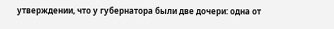утверждении, что у губернатора были две дочери: одна от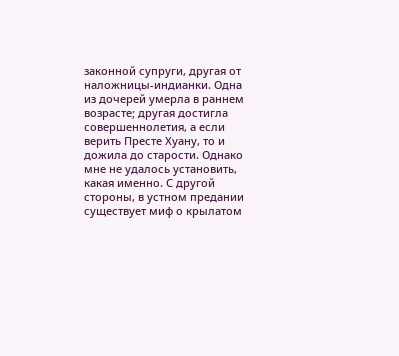законной супруги, другая от наложницы-индианки. Одна из дочерей умерла в раннем возрасте; другая достигла совершеннолетия, а если верить Престе Хуану, то и дожила до старости. Однако мне не удалось установить, какая именно. С другой стороны, в устном предании существует миф о крылатом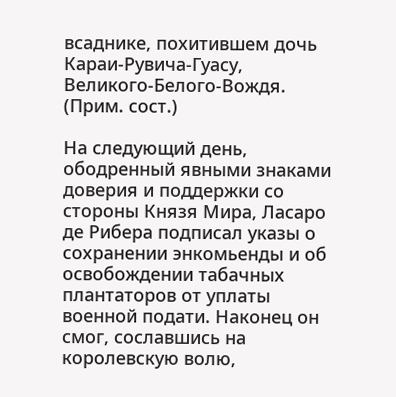всаднике, похитившем дочь Караи-Рувича-Гуасу, Великого-Белого-Вождя. (Прим. сост.)

На следующий день, ободренный явными знаками доверия и поддержки со стороны Князя Мира, Ласаро де Рибера подписал указы о сохранении энкомьенды и об освобождении табачных плантаторов от уплаты военной подати. Наконец он смог, сославшись на королевскую волю,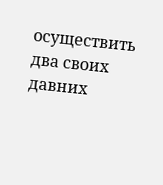осуществить два своих давних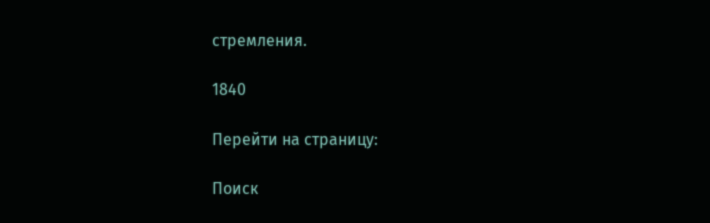стремления.

1840

Перейти на страницу:

Поиск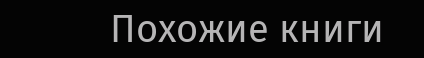Похожие книги